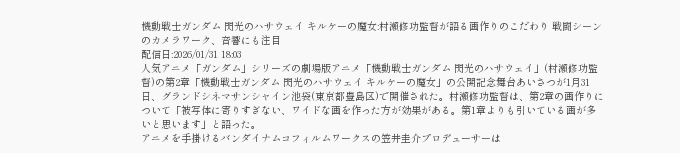機動戦士ガンダム 閃光のハサウェイ キルケーの魔女:村瀬修功監督が語る画作りのこだわり 戦闘シーンのカメラワーク、音響にも注目
配信日:2026/01/31 18:03
人気アニメ「ガンダム」シリーズの劇場版アニメ「機動戦士ガンダム 閃光のハサウェイ」(村瀬修功監督)の第2章「機動戦士ガンダム 閃光のハサウェイ キルケーの魔女」の公開記念舞台あいさつが1月31日、グランドシネマサンシャイン池袋(東京都豊島区)で開催された。村瀬修功監督は、第2章の画作りについて「被写体に寄りすぎない、ワイドな画を作った方が効果がある。第1章よりも引いている画が多いと思います」と語った。
アニメを手掛けるバンダイナムコフィルムワークスの笠井圭介プロデューサーは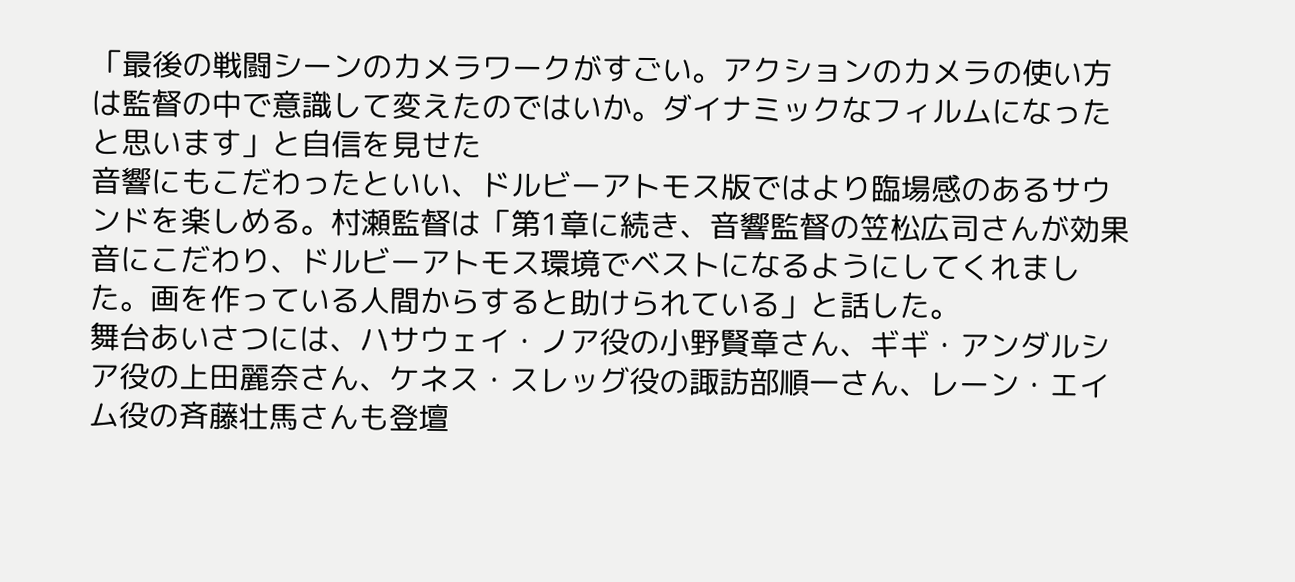「最後の戦闘シーンのカメラワークがすごい。アクションのカメラの使い方は監督の中で意識して変えたのではいか。ダイナミックなフィルムになったと思います」と自信を見せた
音響にもこだわったといい、ドルビーアトモス版ではより臨場感のあるサウンドを楽しめる。村瀬監督は「第1章に続き、音響監督の笠松広司さんが効果音にこだわり、ドルビーアトモス環境でベストになるようにしてくれました。画を作っている人間からすると助けられている」と話した。
舞台あいさつには、ハサウェイ・ノア役の小野賢章さん、ギギ・アンダルシア役の上田麗奈さん、ケネス・スレッグ役の諏訪部順一さん、レーン・エイム役の斉藤壮馬さんも登壇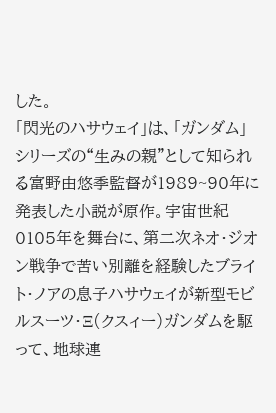した。
「閃光のハサウェイ」は、「ガンダム」シリーズの“生みの親”として知られる富野由悠季監督が1989~90年に発表した小説が原作。宇宙世紀0105年を舞台に、第二次ネオ・ジオン戦争で苦い別離を経験したブライト・ノアの息子ハサウェイが新型モビルスーツ・Ξ(クスィー)ガンダムを駆って、地球連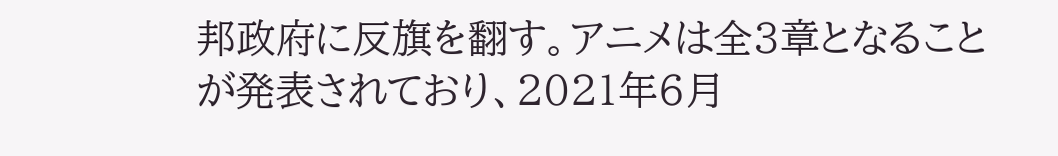邦政府に反旗を翻す。アニメは全3章となることが発表されており、2021年6月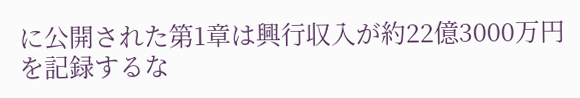に公開された第1章は興行収入が約22億3000万円を記録するな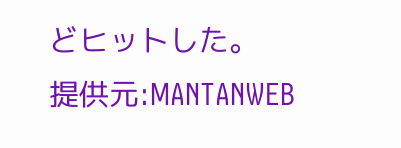どヒットした。
提供元:MANTANWEB